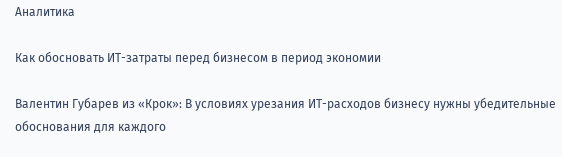Аналитика

Как обосновать ИТ-затраты перед бизнесом в период экономии

Валентин Губарев из «Крок»: В условиях урезания ИТ-расходов бизнесу нужны убедительные обоснования для каждого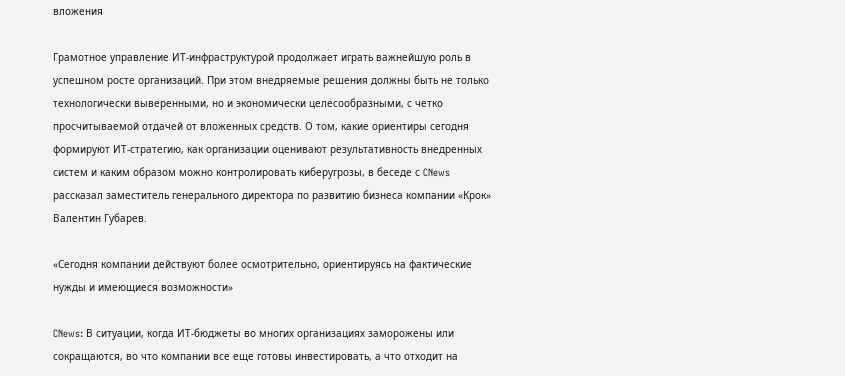вложения

Грамотное управление ИТ-инфраструктурой продолжает играть важнейшую роль в успешном росте организаций. При этом внедряемые решения должны быть не только технологически выверенными, но и экономически целесообразными, с четко просчитываемой отдачей от вложенных средств. О том, какие ориентиры сегодня формируют ИТ-стратегию, как организации оценивают результативность внедренных систем и каким образом можно контролировать киберугрозы, в беседе с CNews рассказал заместитель генерального директора по развитию бизнеса компании «Крок» Валентин Губарев.

«Сегодня компании действуют более осмотрительно, ориентируясь на фактические нужды и имеющиеся возможности»

CNews: В ситуации, когда ИТ-бюджеты во многих организациях заморожены или сокращаются, во что компании все еще готовы инвестировать, а что отходит на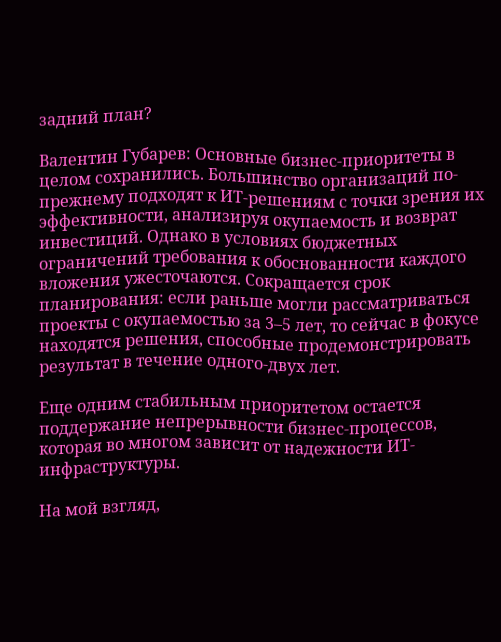задний план?

Валентин Губарев: Основные бизнес-приоритеты в целом сохранились. Большинство организаций по-прежнему подходят к ИТ-решениям с точки зрения их эффективности, анализируя окупаемость и возврат инвестиций. Однако в условиях бюджетных ограничений требования к обоснованности каждого вложения ужесточаются. Сокращается срок планирования: если раньше могли рассматриваться проекты с окупаемостью за 3–5 лет, то сейчас в фокусе находятся решения, способные продемонстрировать результат в течение одного-двух лет.

Еще одним стабильным приоритетом остается поддержание непрерывности бизнес-процессов, которая во многом зависит от надежности ИТ-инфраструктуры.

На мой взгляд,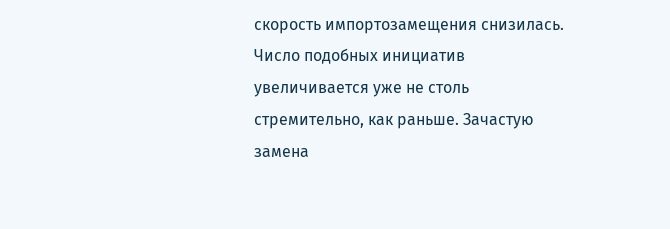скорость импортозамещения снизилась. Число подобных инициатив увеличивается уже не столь стремительно, как раньше. Зачастую замена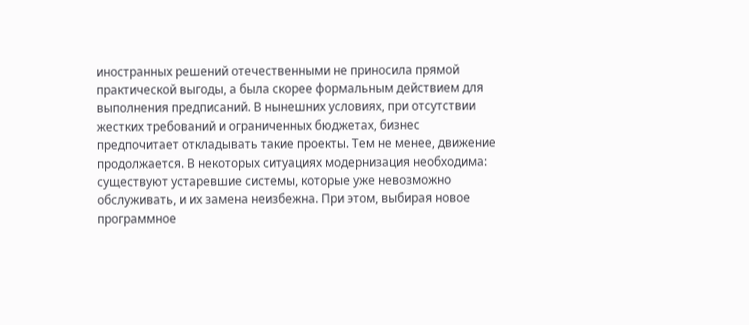иностранных решений отечественными не приносила прямой практической выгоды, а была скорее формальным действием для выполнения предписаний. В нынешних условиях, при отсутствии жестких требований и ограниченных бюджетах, бизнес предпочитает откладывать такие проекты. Тем не менее, движение продолжается. В некоторых ситуациях модернизация необходима: существуют устаревшие системы, которые уже невозможно обслуживать, и их замена неизбежна. При этом, выбирая новое программное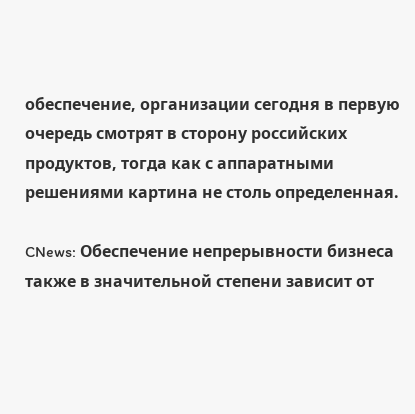обеспечение, организации сегодня в первую очередь смотрят в сторону российских продуктов, тогда как с аппаратными решениями картина не столь определенная.

CNews: Обеспечение непрерывности бизнеса также в значительной степени зависит от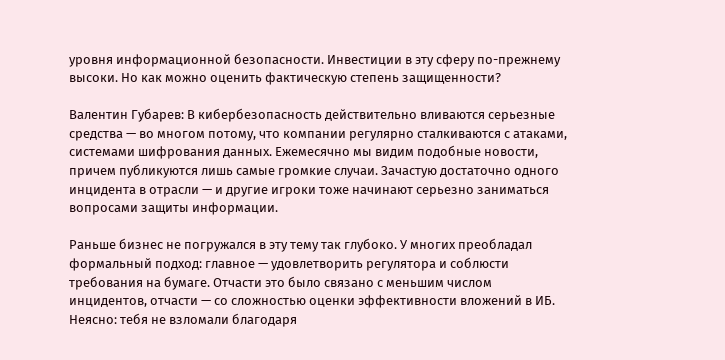уровня информационной безопасности. Инвестиции в эту сферу по-прежнему высоки. Но как можно оценить фактическую степень защищенности?

Валентин Губарев: В кибербезопасность действительно вливаются серьезные средства — во многом потому, что компании регулярно сталкиваются с атаками, системами шифрования данных. Ежемесячно мы видим подобные новости, причем публикуются лишь самые громкие случаи. Зачастую достаточно одного инцидента в отрасли — и другие игроки тоже начинают серьезно заниматься вопросами защиты информации.

Раньше бизнес не погружался в эту тему так глубоко. У многих преобладал формальный подход: главное — удовлетворить регулятора и соблюсти требования на бумаге. Отчасти это было связано с меньшим числом инцидентов, отчасти — со сложностью оценки эффективности вложений в ИБ. Неясно: тебя не взломали благодаря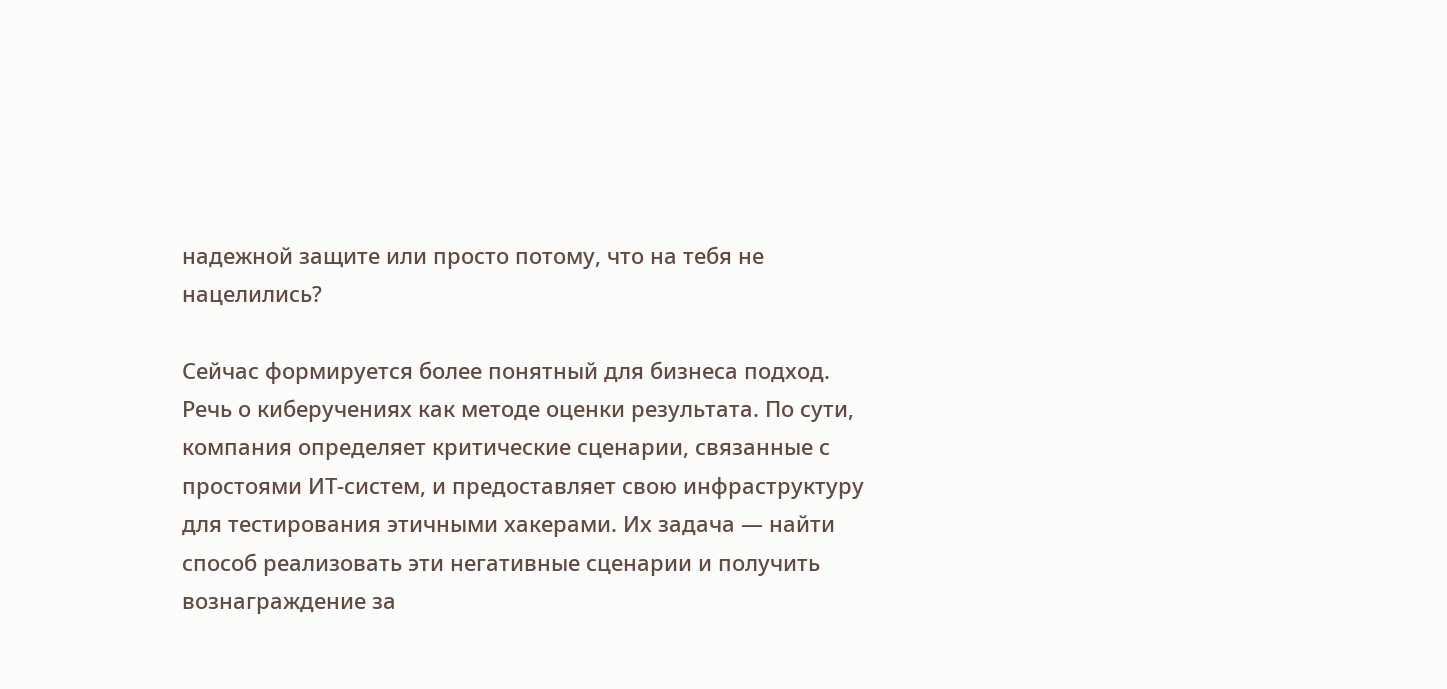надежной защите или просто потому, что на тебя не нацелились?

Сейчас формируется более понятный для бизнеса подход. Речь о киберучениях как методе оценки результата. По сути, компания определяет критические сценарии, связанные с простоями ИТ-систем, и предоставляет свою инфраструктуру для тестирования этичными хакерами. Их задача — найти способ реализовать эти негативные сценарии и получить вознаграждение за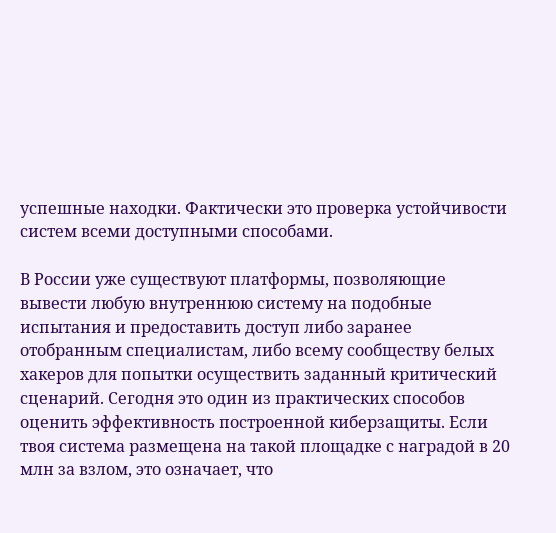успешные находки. Фактически это проверка устойчивости систем всеми доступными способами.

В России уже существуют платформы, позволяющие вывести любую внутреннюю систему на подобные испытания и предоставить доступ либо заранее отобранным специалистам, либо всему сообществу белых хакеров для попытки осуществить заданный критический сценарий. Сегодня это один из практических способов оценить эффективность построенной киберзащиты. Если твоя система размещена на такой площадке с наградой в 20 млн за взлом, это означает, что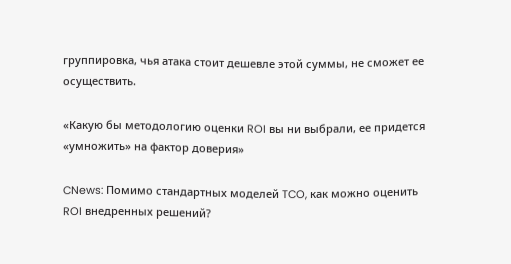группировка, чья атака стоит дешевле этой суммы, не сможет ее осуществить.

«Какую бы методологию оценки ROI вы ни выбрали, ее придется «умножить» на фактор доверия»

CNews: Помимо стандартных моделей TCO, как можно оценить ROI внедренных решений?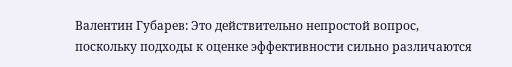Валентин Губарев: Это действительно непростой вопрос, поскольку подходы к оценке эффективности сильно различаются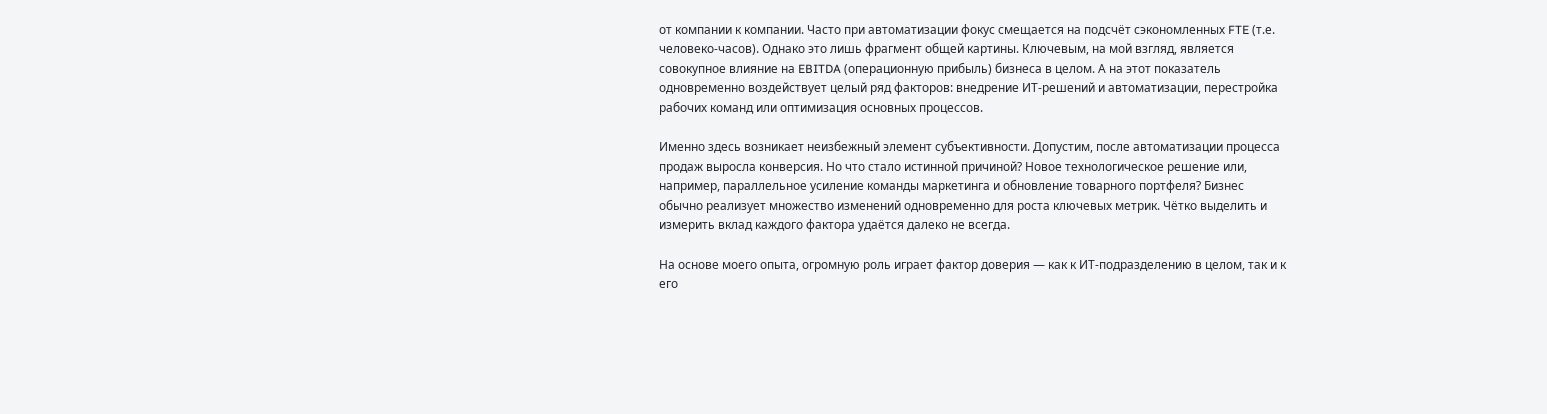от компании к компании. Часто при автоматизации фокус смещается на подсчёт сэкономленных FTE (т.е. человеко-часов). Однако это лишь фрагмент общей картины. Ключевым, на мой взгляд, является совокупное влияние на EBITDA (операционную прибыль) бизнеса в целом. А на этот показатель одновременно воздействует целый ряд факторов: внедрение ИТ-решений и автоматизации, перестройка рабочих команд или оптимизация основных процессов.

Именно здесь возникает неизбежный элемент субъективности. Допустим, после автоматизации процесса продаж выросла конверсия. Но что стало истинной причиной? Новое технологическое решение или, например, параллельное усиление команды маркетинга и обновление товарного портфеля? Бизнес обычно реализует множество изменений одновременно для роста ключевых метрик. Чётко выделить и измерить вклад каждого фактора удаётся далеко не всегда.

На основе моего опыта, огромную роль играет фактор доверия — как к ИТ-подразделению в целом, так и к его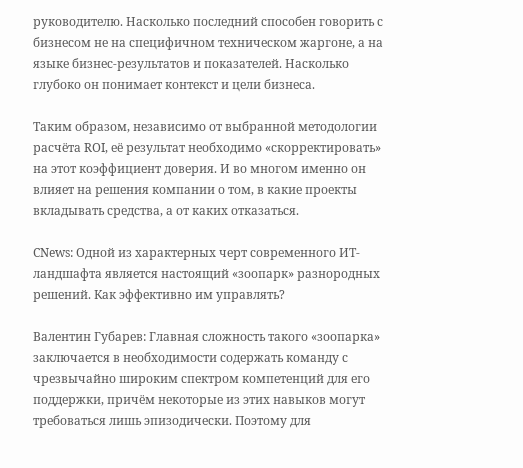руководителю. Насколько последний способен говорить с бизнесом не на специфичном техническом жаргоне, а на языке бизнес-результатов и показателей. Насколько глубоко он понимает контекст и цели бизнеса.

Таким образом, независимо от выбранной методологии расчёта ROI, её результат необходимо «скорректировать» на этот коэффициент доверия. И во многом именно он влияет на решения компании о том, в какие проекты вкладывать средства, а от каких отказаться.

CNews: Одной из характерных черт современного ИТ-ландшафта является настоящий «зоопарк» разнородных решений. Как эффективно им управлять?

Валентин Губарев: Главная сложность такого «зоопарка» заключается в необходимости содержать команду с чрезвычайно широким спектром компетенций для его поддержки, причём некоторые из этих навыков могут требоваться лишь эпизодически. Поэтому для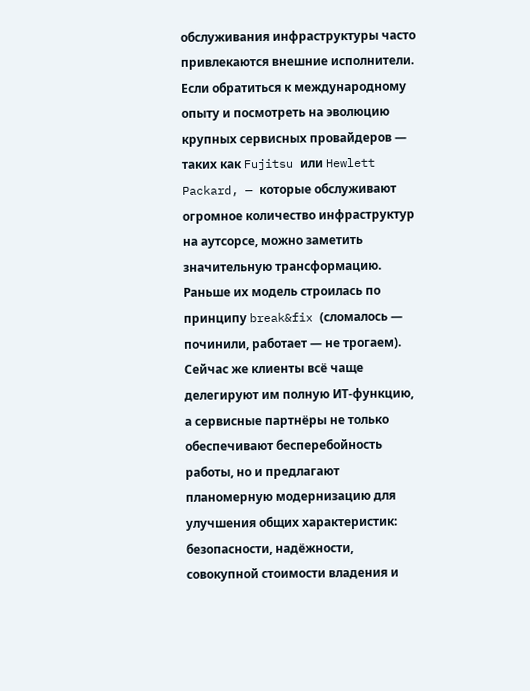обслуживания инфраструктуры часто привлекаются внешние исполнители. Если обратиться к международному опыту и посмотреть на эволюцию крупных сервисных провайдеров — таких как Fujitsu или Hewlett Packard, — которые обслуживают огромное количество инфраструктур на аутсорсе, можно заметить значительную трансформацию. Раньше их модель строилась по принципу break&fix (сломалось — починили, работает — не трогаем). Сейчас же клиенты всё чаще делегируют им полную ИТ-функцию, а сервисные партнёры не только обеспечивают бесперебойность работы, но и предлагают планомерную модернизацию для улучшения общих характеристик: безопасности, надёжности, совокупной стоимости владения и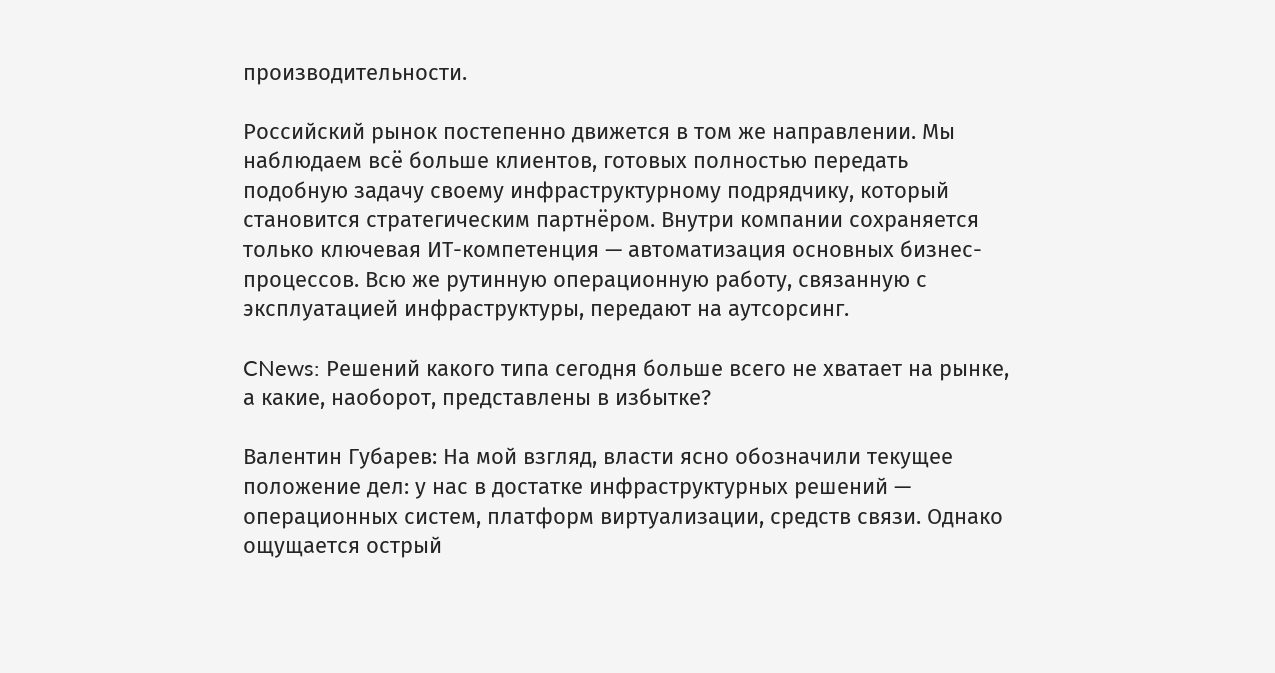производительности.

Российский рынок постепенно движется в том же направлении. Мы наблюдаем всё больше клиентов, готовых полностью передать подобную задачу своему инфраструктурному подрядчику, который становится стратегическим партнёром. Внутри компании сохраняется только ключевая ИТ-компетенция — автоматизация основных бизнес-процессов. Всю же рутинную операционную работу, связанную с эксплуатацией инфраструктуры, передают на аутсорсинг.

CNews: Решений какого типа сегодня больше всего не хватает на рынке, а какие, наоборот, представлены в избытке?

Валентин Губарев: На мой взгляд, власти ясно обозначили текущее положение дел: у нас в достатке инфраструктурных решений — операционных систем, платформ виртуализации, средств связи. Однако ощущается острый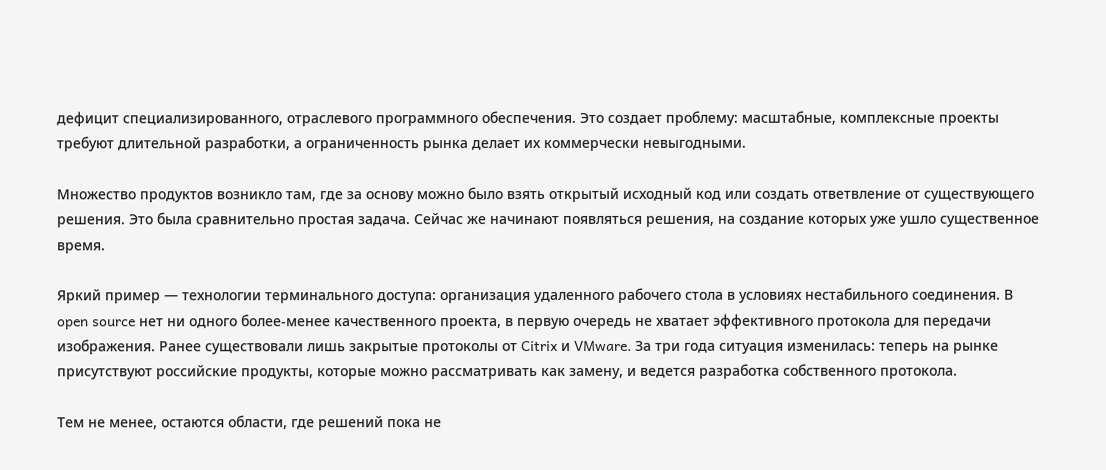дефицит специализированного, отраслевого программного обеспечения. Это создает проблему: масштабные, комплексные проекты требуют длительной разработки, а ограниченность рынка делает их коммерчески невыгодными.

Множество продуктов возникло там, где за основу можно было взять открытый исходный код или создать ответвление от существующего решения. Это была сравнительно простая задача. Сейчас же начинают появляться решения, на создание которых уже ушло существенное время.

Яркий пример — технологии терминального доступа: организация удаленного рабочего стола в условиях нестабильного соединения. В open source нет ни одного более-менее качественного проекта, в первую очередь не хватает эффективного протокола для передачи изображения. Ранее существовали лишь закрытые протоколы от Citrix и VMware. За три года ситуация изменилась: теперь на рынке присутствуют российские продукты, которые можно рассматривать как замену, и ведется разработка собственного протокола.

Тем не менее, остаются области, где решений пока не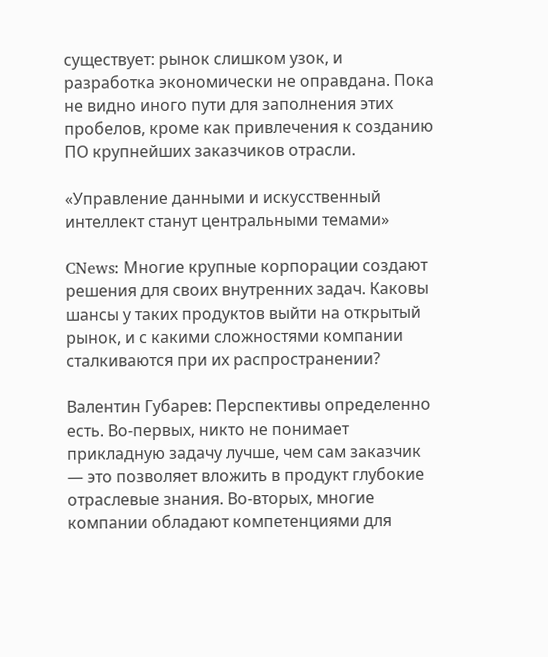существует: рынок слишком узок, и разработка экономически не оправдана. Пока не видно иного пути для заполнения этих пробелов, кроме как привлечения к созданию ПО крупнейших заказчиков отрасли.

«Управление данными и искусственный интеллект станут центральными темами»

CNews: Многие крупные корпорации создают решения для своих внутренних задач. Каковы шансы у таких продуктов выйти на открытый рынок, и с какими сложностями компании сталкиваются при их распространении?

Валентин Губарев: Перспективы определенно есть. Во-первых, никто не понимает прикладную задачу лучше, чем сам заказчик — это позволяет вложить в продукт глубокие отраслевые знания. Во-вторых, многие компании обладают компетенциями для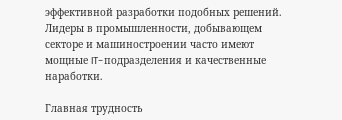эффективной разработки подобных решений. Лидеры в промышленности, добывающем секторе и машиностроении часто имеют мощные IT-подразделения и качественные наработки.

Главная трудность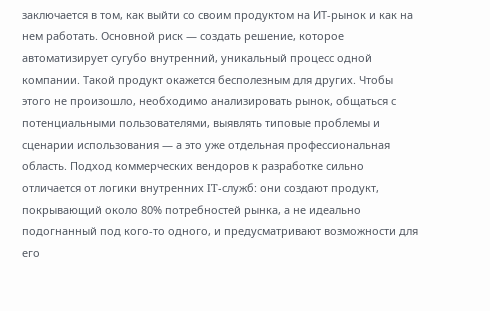заключается в том, как выйти со своим продуктом на ИТ-рынок и как на нем работать. Основной риск — создать решение, которое автоматизирует сугубо внутренний, уникальный процесс одной компании. Такой продукт окажется бесполезным для других. Чтобы этого не произошло, необходимо анализировать рынок, общаться с потенциальными пользователями, выявлять типовые проблемы и сценарии использования — а это уже отдельная профессиональная область. Подход коммерческих вендоров к разработке сильно отличается от логики внутренних IT-служб: они создают продукт, покрывающий около 80% потребностей рынка, а не идеально подогнанный под кого-то одного, и предусматривают возможности для его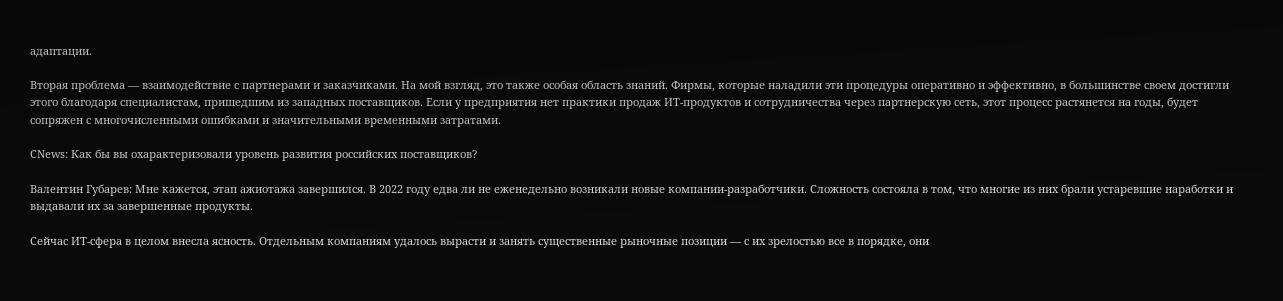адаптации.

Вторая проблема — взаимодействие с партнерами и заказчиками. На мой взгляд, это также особая область знаний. Фирмы, которые наладили эти процедуры оперативно и эффективно, в большинстве своем достигли этого благодаря специалистам, пришедшим из западных поставщиков. Если у предприятия нет практики продаж ИТ-продуктов и сотрудничества через партнерскую сеть, этот процесс растянется на годы, будет сопряжен с многочисленными ошибками и значительными временными затратами.

CNews: Как бы вы охарактеризовали уровень развития российских поставщиков?

Валентин Губарев: Мне кажется, этап ажиотажа завершился. В 2022 году едва ли не еженедельно возникали новые компании-разработчики. Сложность состояла в том, что многие из них брали устаревшие наработки и выдавали их за завершенные продукты.

Сейчас ИТ-сфера в целом внесла ясность. Отдельным компаниям удалось вырасти и занять существенные рыночные позиции — с их зрелостью все в порядке, они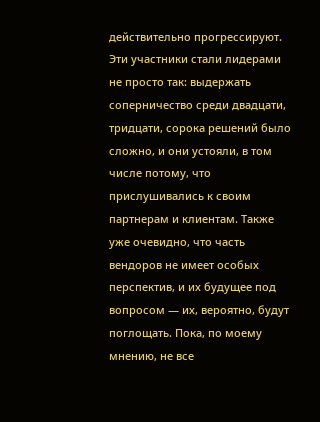действительно прогрессируют. Эти участники стали лидерами не просто так: выдержать соперничество среди двадцати, тридцати, сорока решений было сложно, и они устояли, в том числе потому, что прислушивались к своим партнерам и клиентам. Также уже очевидно, что часть вендоров не имеет особых перспектив, и их будущее под вопросом — их, вероятно, будут поглощать. Пока, по моему мнению, не все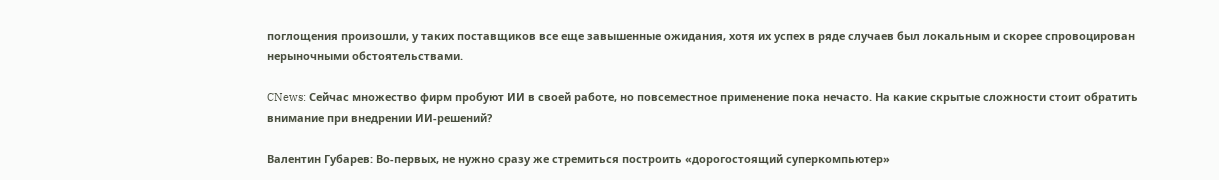поглощения произошли, у таких поставщиков все еще завышенные ожидания, хотя их успех в ряде случаев был локальным и скорее спровоцирован нерыночными обстоятельствами.

CNews: Сейчас множество фирм пробуют ИИ в своей работе, но повсеместное применение пока нечасто. На какие скрытые сложности стоит обратить внимание при внедрении ИИ-решений?

Валентин Губарев: Во-первых, не нужно сразу же стремиться построить «дорогостоящий суперкомпьютер»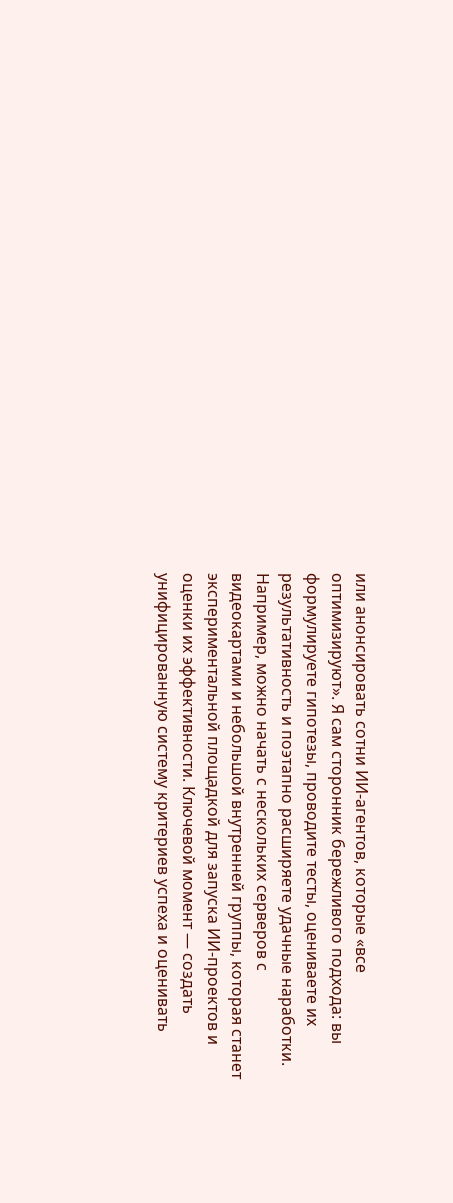или анонсировать сотни ИИ-агентов, которые «все оптимизируют». Я сам сторонник бережливого подхода: вы формулируете гипотезы, проводите тесты, оцениваете их результативность и поэтапно расширяете удачные наработки. Например, можно начать с нескольких серверов с видеокартами и небольшой внутренней группы, которая станет экспериментальной площадкой для запуска ИИ-проектов и оценки их эффективности. Ключевой момент — создать унифицированную систему критериев успеха и оценивать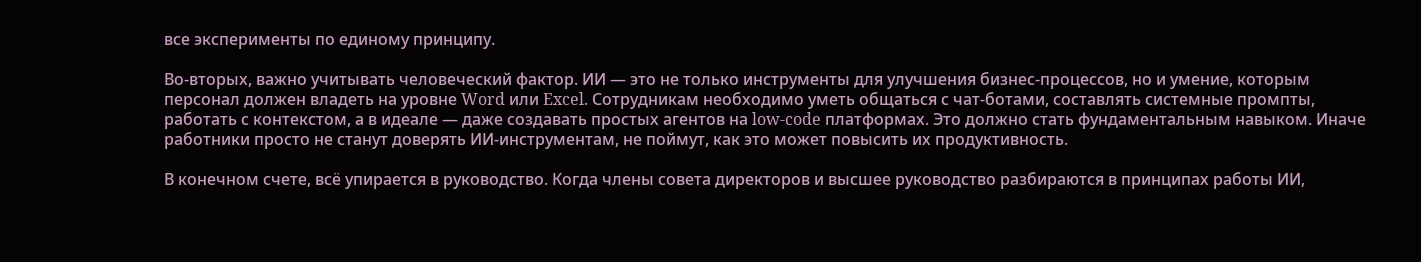все эксперименты по единому принципу.

Во-вторых, важно учитывать человеческий фактор. ИИ — это не только инструменты для улучшения бизнес-процессов, но и умение, которым персонал должен владеть на уровне Word или Excel. Сотрудникам необходимо уметь общаться с чат-ботами, составлять системные промпты, работать с контекстом, а в идеале — даже создавать простых агентов на low-code платформах. Это должно стать фундаментальным навыком. Иначе работники просто не станут доверять ИИ-инструментам, не поймут, как это может повысить их продуктивность.

В конечном счете, всё упирается в руководство. Когда члены совета директоров и высшее руководство разбираются в принципах работы ИИ,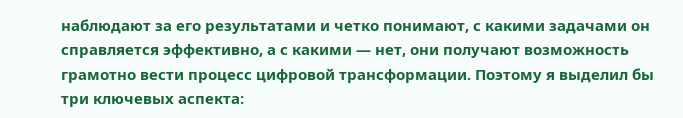наблюдают за его результатами и четко понимают, с какими задачами он справляется эффективно, а с какими — нет, они получают возможность грамотно вести процесс цифровой трансформации. Поэтому я выделил бы три ключевых аспекта: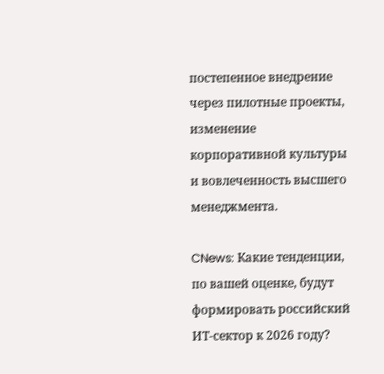постепенное внедрение через пилотные проекты, изменение корпоративной культуры и вовлеченность высшего менеджмента.

CNews: Какие тенденции, по вашей оценке, будут формировать российский ИТ-сектор к 2026 году?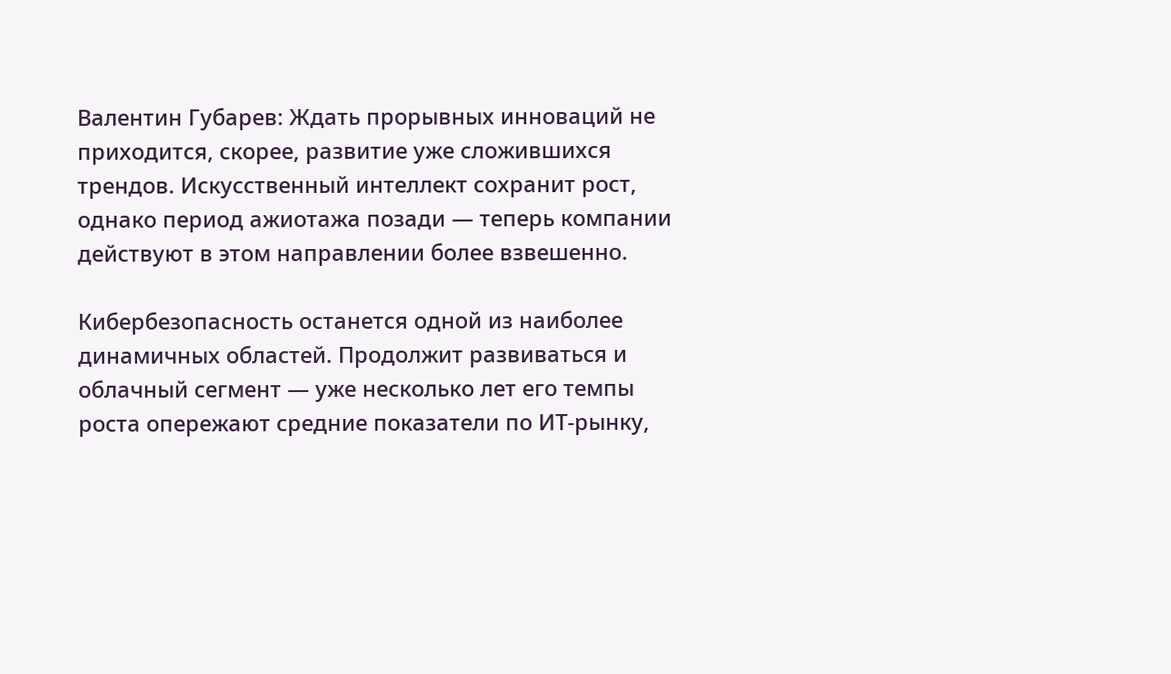Валентин Губарев: Ждать прорывных инноваций не приходится, скорее, развитие уже сложившихся трендов. Искусственный интеллект сохранит рост, однако период ажиотажа позади — теперь компании действуют в этом направлении более взвешенно.

Кибербезопасность останется одной из наиболее динамичных областей. Продолжит развиваться и облачный сегмент — уже несколько лет его темпы роста опережают средние показатели по ИТ-рынку,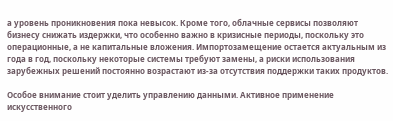а уровень проникновения пока невысок. Кроме того, облачные сервисы позволяют бизнесу снижать издержки, что особенно важно в кризисные периоды, поскольку это операционные, а не капитальные вложения. Импортозамещение остается актуальным из года в год, поскольку некоторые системы требуют замены, а риски использования зарубежных решений постоянно возрастают из-за отсутствия поддержки таких продуктов.

Особое внимание стоит уделить управлению данными. Активное применение искусственного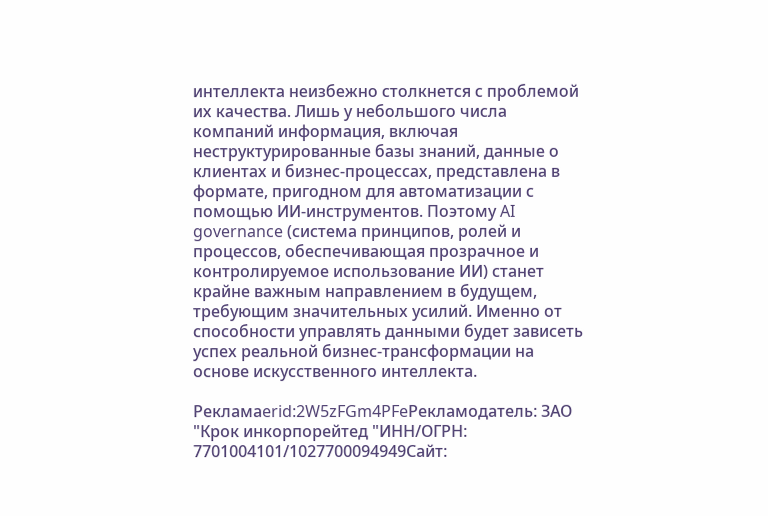интеллекта неизбежно столкнется с проблемой их качества. Лишь у небольшого числа компаний информация, включая неструктурированные базы знаний, данные о клиентах и бизнес-процессах, представлена в формате, пригодном для автоматизации с помощью ИИ-инструментов. Поэтому AI governance (система принципов, ролей и процессов, обеспечивающая прозрачное и контролируемое использование ИИ) станет крайне важным направлением в будущем, требующим значительных усилий. Именно от способности управлять данными будет зависеть успех реальной бизнес-трансформации на основе искусственного интеллекта.

Рекламаerid:2W5zFGm4PFeРекламодатель: ЗАО "Крок инкорпорейтед "ИНН/ОГРН: 7701004101/1027700094949Сайт: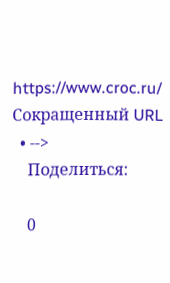https://www.croc.ru/ Сокращенный URL
  • -->
    Поделиться:

    0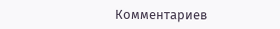Комментариев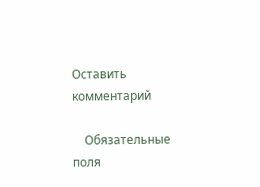Оставить комментарий

    Обязательные поля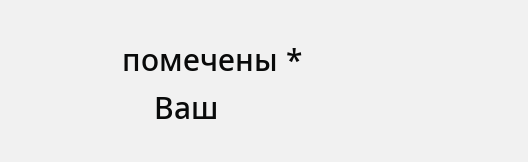помечены *
    Ваш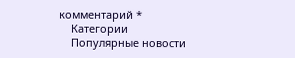комментарий *
    Категории
    Популярные новости